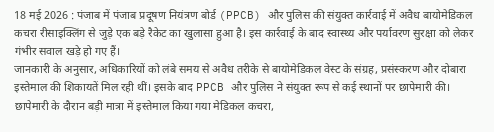18 मई 2026 : पंजाब में पंजाब प्रदूषण नियंत्रण बोर्ड (PPCB) और पुलिस की संयुक्त कार्रवाई में अवैध बायोमेडिकल कचरा रीसाइक्लिंग से जुड़े एक बड़े रैकेट का खुलासा हुआ है। इस कार्रवाई के बाद स्वास्थ्य और पर्यावरण सुरक्षा को लेकर गंभीर सवाल खड़े हो गए हैं।
जानकारी के अनुसार, अधिकारियों को लंबे समय से अवैध तरीके से बायोमेडिकल वेस्ट के संग्रह, प्रसंस्करण और दोबारा इस्तेमाल की शिकायतें मिल रही थीं। इसके बाद PPCB और पुलिस ने संयुक्त रूप से कई स्थानों पर छापेमारी की।
छापेमारी के दौरान बड़ी मात्रा में इस्तेमाल किया गया मेडिकल कचरा,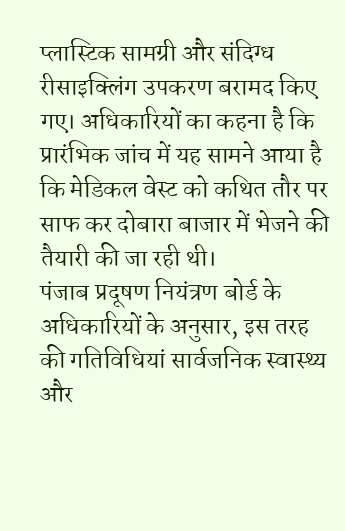प्लास्टिक सामग्री और संदिग्ध रीसाइक्लिंग उपकरण बरामद किए गए। अधिकारियों का कहना है कि प्रारंभिक जांच में यह सामने आया है कि मेडिकल वेस्ट को कथित तौर पर साफ कर दोबारा बाजार में भेजने की तैयारी की जा रही थी।
पंजाब प्रदूषण नियंत्रण बोर्ड के अधिकारियों के अनुसार, इस तरह की गतिविधियां सार्वजनिक स्वास्थ्य और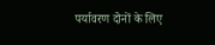पर्यावरण दोनों के लिए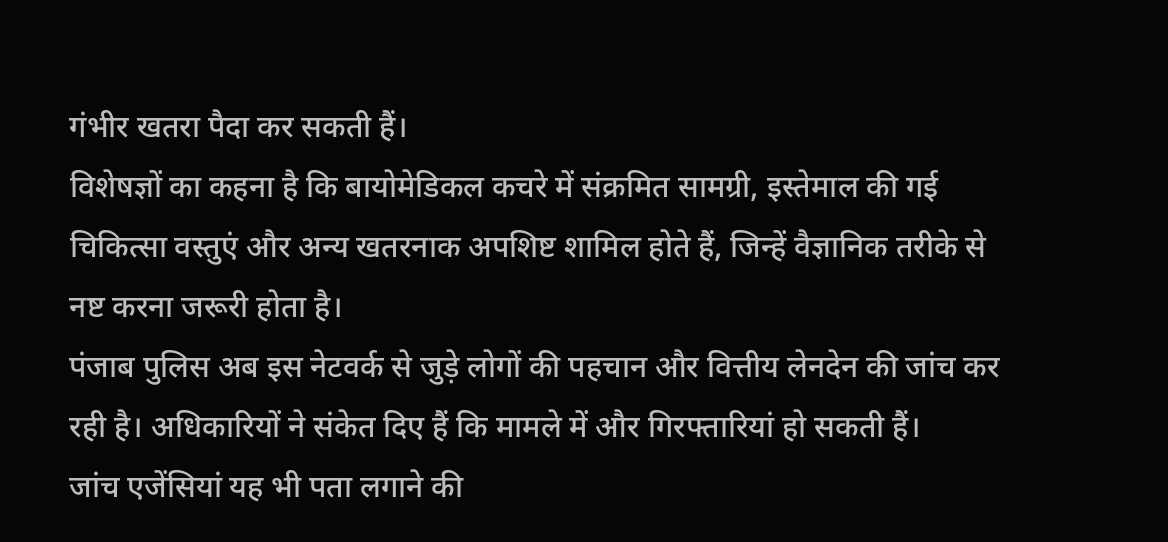गंभीर खतरा पैदा कर सकती हैं।
विशेषज्ञों का कहना है कि बायोमेडिकल कचरे में संक्रमित सामग्री, इस्तेमाल की गई चिकित्सा वस्तुएं और अन्य खतरनाक अपशिष्ट शामिल होते हैं, जिन्हें वैज्ञानिक तरीके से नष्ट करना जरूरी होता है।
पंजाब पुलिस अब इस नेटवर्क से जुड़े लोगों की पहचान और वित्तीय लेनदेन की जांच कर रही है। अधिकारियों ने संकेत दिए हैं कि मामले में और गिरफ्तारियां हो सकती हैं।
जांच एजेंसियां यह भी पता लगाने की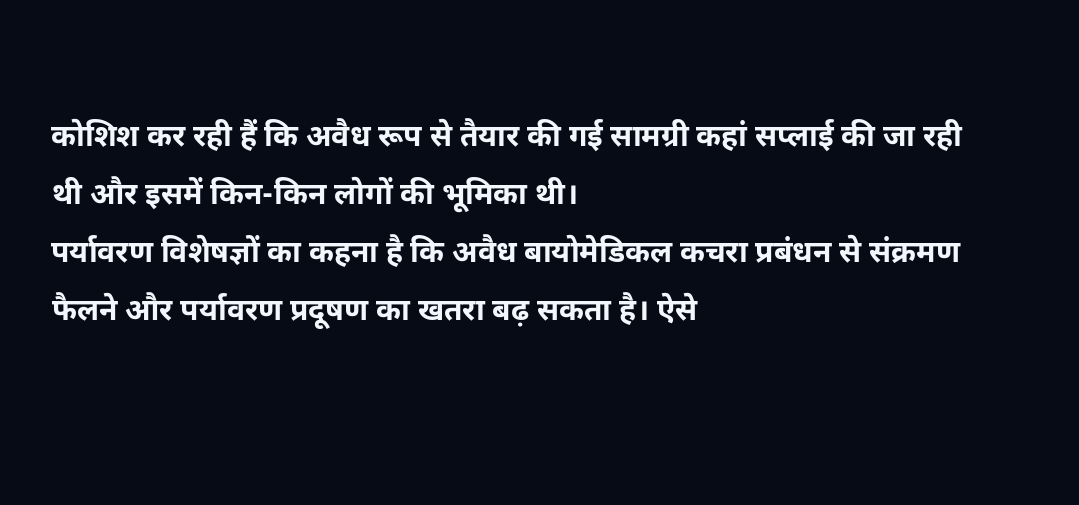कोशिश कर रही हैं कि अवैध रूप से तैयार की गई सामग्री कहां सप्लाई की जा रही थी और इसमें किन-किन लोगों की भूमिका थी।
पर्यावरण विशेषज्ञों का कहना है कि अवैध बायोमेडिकल कचरा प्रबंधन से संक्रमण फैलने और पर्यावरण प्रदूषण का खतरा बढ़ सकता है। ऐसे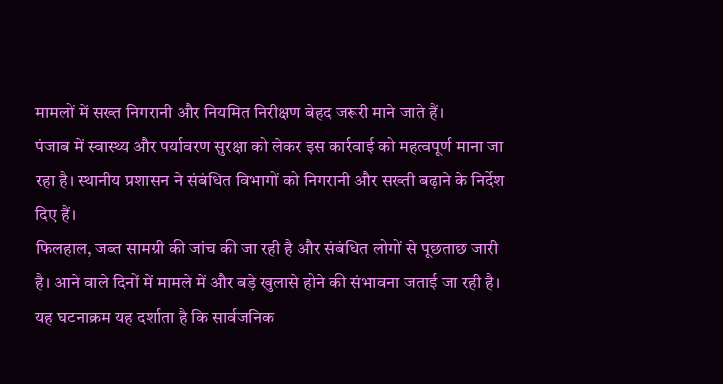मामलों में सख्त निगरानी और नियमित निरीक्षण बेहद जरूरी माने जाते हैं।
पंजाब में स्वास्थ्य और पर्यावरण सुरक्षा को लेकर इस कार्रवाई को महत्वपूर्ण माना जा रहा है। स्थानीय प्रशासन ने संबंधित विभागों को निगरानी और सख्ती बढ़ाने के निर्देश दिए हैं।
फिलहाल, जब्त सामग्री की जांच की जा रही है और संबंधित लोगों से पूछताछ जारी है। आने वाले दिनों में मामले में और बड़े खुलासे होने की संभावना जताई जा रही है।
यह घटनाक्रम यह दर्शाता है कि सार्वजनिक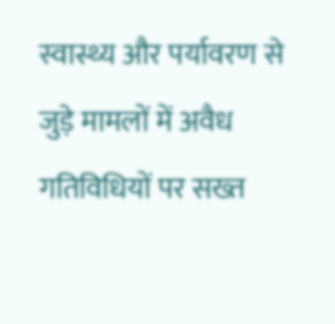स्वास्थ्य और पर्यावरण से जुड़े मामलों में अवैध गतिविधियों पर सख्त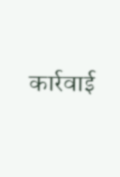कार्रवाई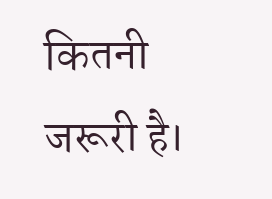कितनी जरूरी है।